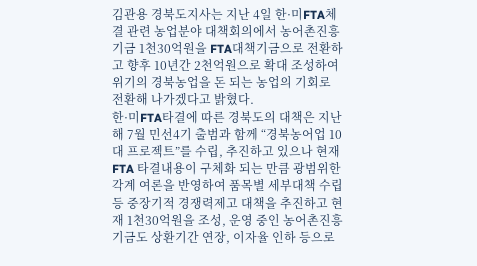김관용 경북도지사는 지난 4일 한·미FTA체결 관련 농업분야 대책회의에서 농어촌진흥기금 1천30억원을 FTA대책기금으로 전환하고 향후 10년간 2천억원으로 확대 조성하여 위기의 경북농업을 돈 되는 농업의 기회로 전환해 나가겠다고 밝혔다.
한·미FTA타결에 따른 경북도의 대책은 지난해 7월 민선4기 출범과 함께 “경북농어업 10대 프로젝트”를 수립, 추진하고 있으나 현재 FTA 타결내용이 구체화 되는 만큼 광범위한 각계 여론을 반영하여 품목별 세부대책 수립 등 중장기적 경쟁력제고 대책을 추진하고 현재 1천30억원을 조성, 운영 중인 농어촌진흥기금도 상환기간 연장, 이자율 인하 등으로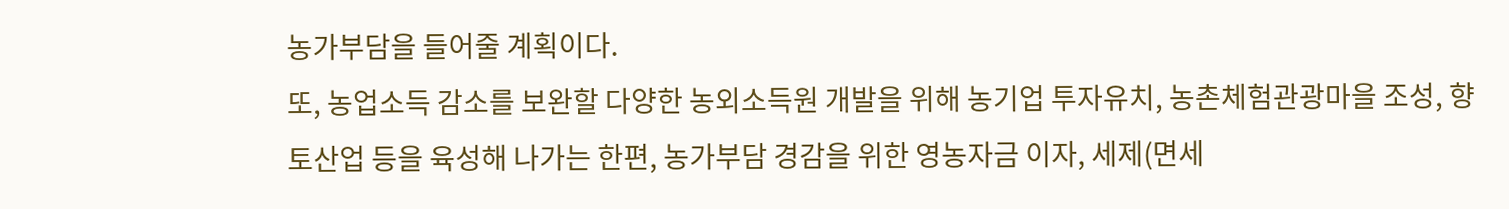농가부담을 들어줄 계획이다.
또, 농업소득 감소를 보완할 다양한 농외소득원 개발을 위해 농기업 투자유치, 농촌체험관광마을 조성, 향토산업 등을 육성해 나가는 한편, 농가부담 경감을 위한 영농자금 이자, 세제(면세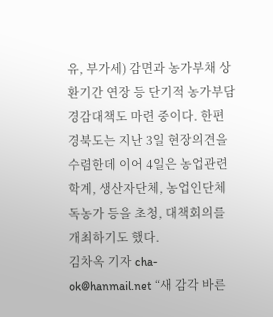유, 부가세) 감면과 농가부채 상환기간 연장 등 단기적 농가부담 경감대책도 마련 중이다. 한편 경북도는 지난 3일 현장의견을 수렴한데 이어 4일은 농업관련 학계, 생산자단체, 농업인단체 독농가 등을 초청, 대책회의를 개최하기도 했다.
김차옥 기자 cha-ok@hanmail.net “새 감각 바른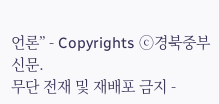언론” - Copyrights ⓒ경북중부신문.
무단 전재 및 재배포 금지 -